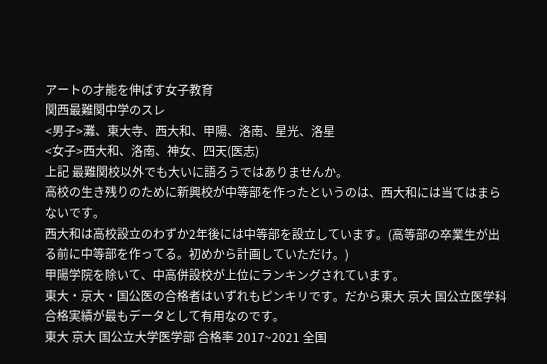アートの才能を伸ばす女子教育
関西最難関中学のスレ
<男子>灘、東大寺、西大和、甲陽、洛南、星光、洛星
<女子>西大和、洛南、神女、四天(医志)
上記 最難関校以外でも大いに語ろうではありませんか。
高校の生き残りのために新興校が中等部を作ったというのは、西大和には当てはまらないです。
西大和は高校設立のわずか2年後には中等部を設立しています。(高等部の卒業生が出る前に中等部を作ってる。初めから計画していただけ。)
甲陽学院を除いて、中高併設校が上位にランキングされています。
東大・京大・国公医の合格者はいずれもピンキリです。だから東大 京大 国公立医学科合格実績が最もデータとして有用なのです。
東大 京大 国公立大学医学部 合格率 2017~2021 全国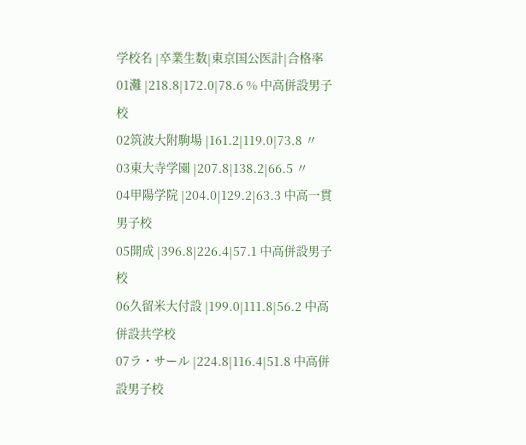学校名 |卒業生数|東京国公医計|合格率
01灘 |218.8|172.0|78.6 % 中高併設男子校
02筑波大附駒場 |161.2|119.0|73.8 〃
03東大寺学園 |207.8|138.2|66.5 〃
04甲陽学院 |204.0|129.2|63.3 中高一貫男子校
05開成 |396.8|226.4|57.1 中高併設男子校
06久留米大付設 |199.0|111.8|56.2 中高併設共学校
07ラ・サール |224.8|116.4|51.8 中高併設男子校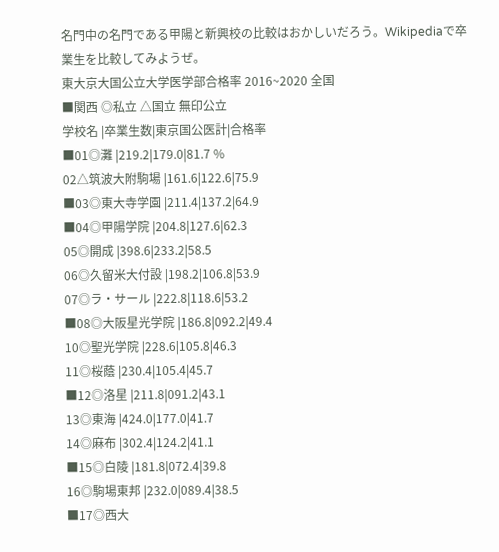名門中の名門である甲陽と新興校の比較はおかしいだろう。Wikipediaで卒業生を比較してみようぜ。
東大京大国公立大学医学部合格率 2016~2020 全国
■関西 ◎私立 △国立 無印公立
学校名 |卒業生数|東京国公医計|合格率
■01◎灘 |219.2|179.0|81.7 %
02△筑波大附駒場 |161.6|122.6|75.9
■03◎東大寺学園 |211.4|137.2|64.9
■04◎甲陽学院 |204.8|127.6|62.3
05◎開成 |398.6|233.2|58.5
06◎久留米大付設 |198.2|106.8|53.9
07◎ラ・サール |222.8|118.6|53.2
■08◎大阪星光学院 |186.8|092.2|49.4
10◎聖光学院 |228.6|105.8|46.3
11◎桜蔭 |230.4|105.4|45.7
■12◎洛星 |211.8|091.2|43.1
13◎東海 |424.0|177.0|41.7
14◎麻布 |302.4|124.2|41.1
■15◎白陵 |181.8|072.4|39.8
16◎駒場東邦 |232.0|089.4|38.5
■17◎西大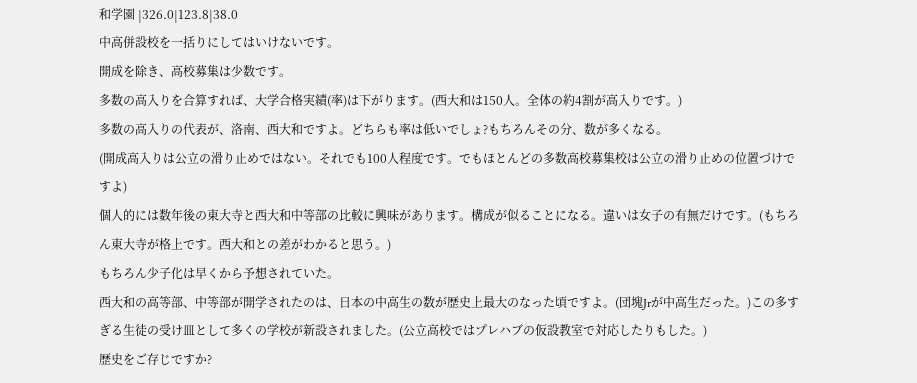和学園 |326.0|123.8|38.0
中高併設校を一括りにしてはいけないです。
開成を除き、高校募集は少数です。
多数の高入りを合算すれば、大学合格実績(率)は下がります。(西大和は150人。全体の約4割が高入りです。)
多数の高入りの代表が、洛南、西大和ですよ。どちらも率は低いでしょ?もちろんその分、数が多くなる。
(開成高入りは公立の滑り止めではない。それでも100人程度です。でもほとんどの多数高校募集校は公立の滑り止めの位置づけですよ)
個人的には数年後の東大寺と西大和中等部の比較に興味があります。構成が似ることになる。違いは女子の有無だけです。(もちろん東大寺が格上です。西大和との差がわかると思う。)
もちろん少子化は早くから予想されていた。
西大和の高等部、中等部が開学されたのは、日本の中高生の数が歴史上最大のなった頃ですよ。(団塊Jrが中高生だった。)この多すぎる生徒の受け皿として多くの学校が新設されました。(公立高校ではプレハブの仮設教室で対応したりもした。)
歴史をご存じですか?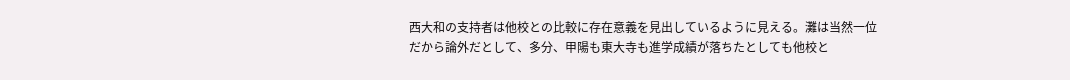西大和の支持者は他校との比較に存在意義を見出しているように見える。灘は当然一位だから論外だとして、多分、甲陽も東大寺も進学成績が落ちたとしても他校と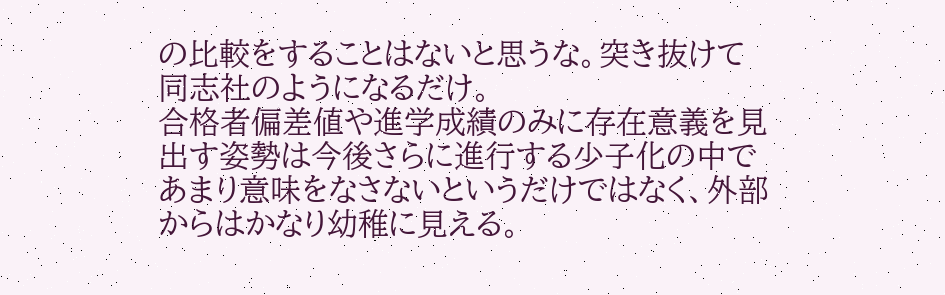の比較をすることはないと思うな。突き抜けて同志社のようになるだけ。
合格者偏差値や進学成績のみに存在意義を見出す姿勢は今後さらに進行する少子化の中であまり意味をなさないというだけではなく、外部からはかなり幼稚に見える。